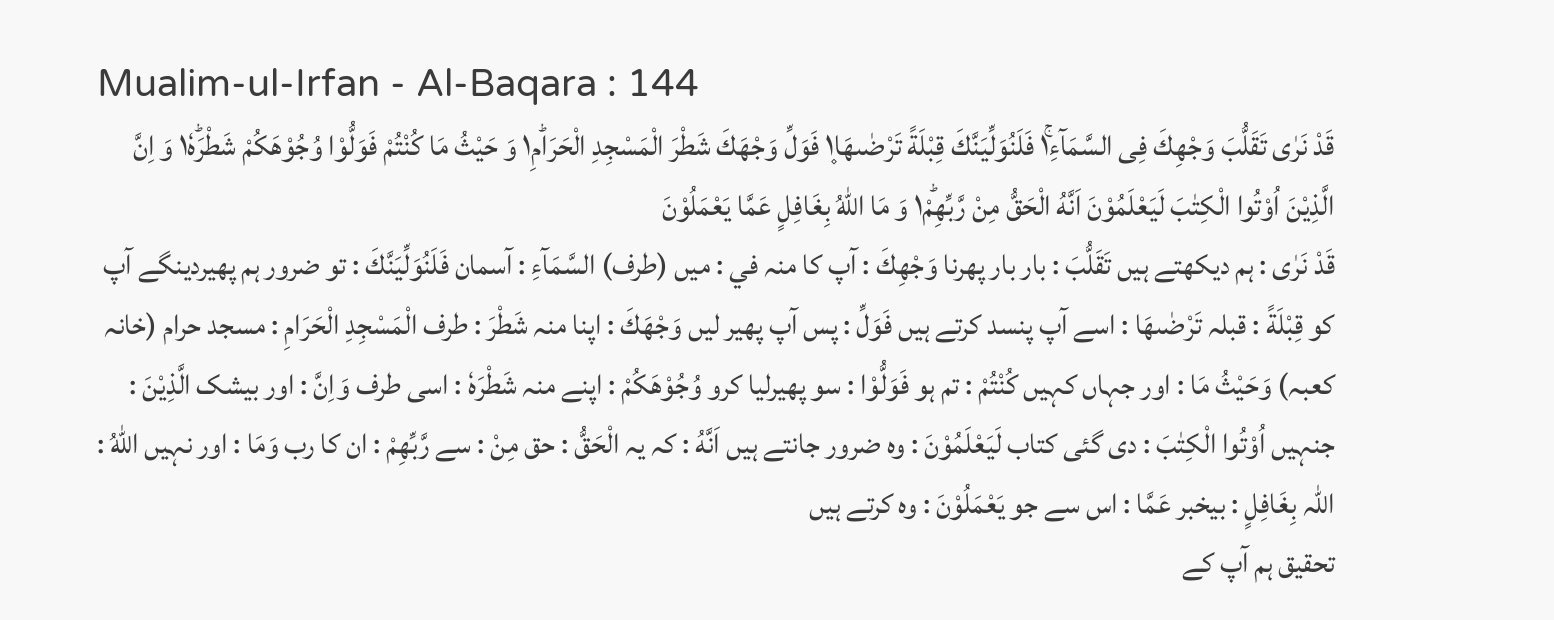Mualim-ul-Irfan - Al-Baqara : 144
قَدْ نَرٰى تَقَلُّبَ وَجْهِكَ فِی السَّمَآءِ١ۚ فَلَنُوَلِّیَنَّكَ قِبْلَةً تَرْضٰىهَا١۪ فَوَلِّ وَجْهَكَ شَطْرَ الْمَسْجِدِ الْحَرَامِ١ؕ وَ حَیْثُ مَا كُنْتُمْ فَوَلُّوْا وُجُوْهَكُمْ شَطْرَهٗ١ؕ وَ اِنَّ الَّذِیْنَ اُوْتُوا الْكِتٰبَ لَیَعْلَمُوْنَ اَنَّهُ الْحَقُّ مِنْ رَّبِّهِمْ١ؕ وَ مَا اللّٰهُ بِغَافِلٍ عَمَّا یَعْمَلُوْنَ
قَدْ نَرٰى : ہم دیکھتے ہیں تَقَلُّبَ : بار بار پھرنا وَجْهِكَ : آپ کا منہ في : میں (طرف) السَّمَآءِ : آسمان فَلَنُوَلِّيَنَّكَ : تو ضرور ہم پھیردینگے آپ کو قِبْلَةً : قبلہ تَرْضٰىھَا : اسے آپ پنسد کرتے ہیں فَوَلِّ : پس آپ پھیر لیں وَجْهَكَ : اپنا منہ شَطْرَ : طرف الْمَسْجِدِ الْحَرَامِ : مسجد حرام (خانہ کعبہ) وَحَيْثُ مَا : اور جہاں کہیں كُنْتُمْ : تم ہو فَوَلُّوْا : سو پھیرلیا کرو وُجُوْھَكُمْ : اپنے منہ شَطْرَهٗ : اسی طرف وَاِنَّ : اور بیشک الَّذِيْنَ : جنہیں اُوْتُوا الْكِتٰبَ : دی گئی کتاب لَيَعْلَمُوْنَ : وہ ضرور جانتے ہیں اَنَّهُ : کہ یہ الْحَقُّ : حق مِنْ : سے رَّبِّهِمْ : ان کا رب وَمَا : اور نہیں اللّٰهُ : اللہ بِغَافِلٍ : بیخبر عَمَّا : اس سے جو يَعْمَلُوْنَ : وہ کرتے ہیں
تحقیق ہم آپ کے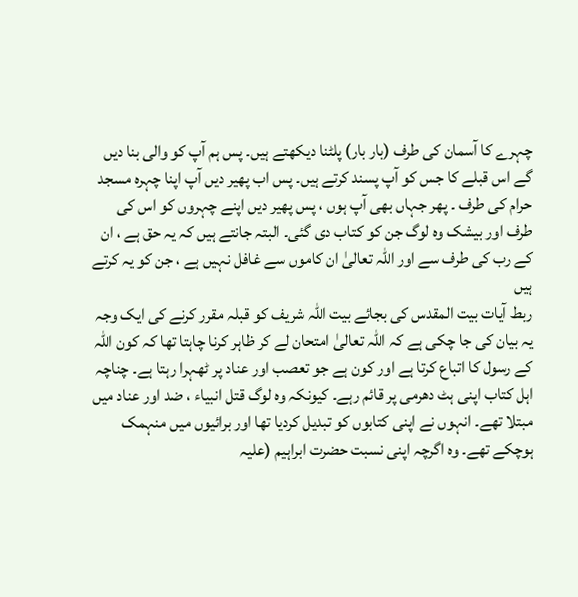چہرے کا آسمان کی طرف (بار بار) پلٹنا دیکھتے ہیں۔ پس ہم آپ کو والی بنا دیں گے اس قبلے کا جس کو آپ پسند کرتے ہیں۔ پس اب پھیر دیں آپ اپنا چہرہ مسجد حرام کی طرف ۔ پھر جہاں بھی آپ ہوں ، پس پھیر دیں اپنے چہروں کو اس کی طرف اور بیشک وہ لوگ جن کو کتاب دی گئی۔ البتہ جانتے ہیں کہ یہ حق ہے ، ان کے رب کی طرف سے اور اللہ تعالیٰ ان کاموں سے غافل نہیں ہے ، جن کو یہ کرتے ہیں
ربط آیات بیت المقدس کی بجائے بیت اللہ شریف کو قبلہ مقرر کرنے کی ایک وجہ یہ بیان کی جا چکی ہے کہ اللہ تعالیٰ امتحان لے کر ظاہر کرنا چاہتا تھا کہ کون اللہ کے رسول کا اتباع کرتا ہے اور کون ہے جو تعصب اور عناد پر ٹھہرا رہتا ہے۔ چناچہ اہل کتاب اپنی ہٹ دھرمی پر قائم رہے۔ کیونکہ وہ لوگ قتل انبیاء ، ضد اور عناد میں مبتلا تھے۔ انہوں نے اپنی کتابوں کو تبدیل کردیا تھا اور برائیوں میں منہمک ہوچکے تھے۔ وہ اگرچہ اپنی نسبت حضرت ابراہیم (علیہ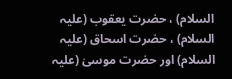السلام) ، حضرت یعقوب (علیہ السلام) ، حضرت اسحاق (علیہ السلام) اور حضرت موسیٰ (علیہ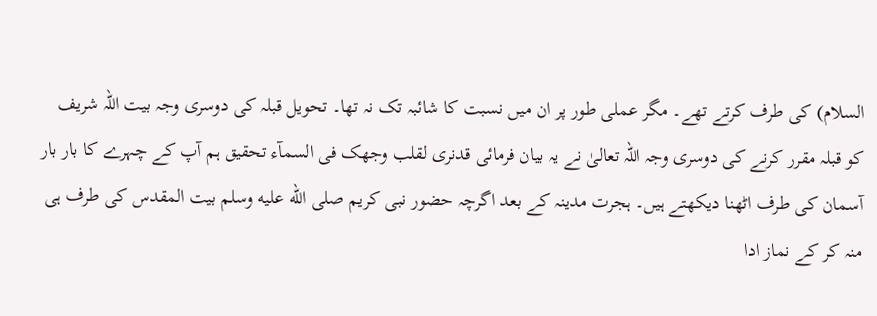السلام) کی طرف کرتے تھے۔ مگر عملی طور پر ان میں نسبت کا شائبہ تک نہ تھا۔ تحویل قبلہ کی دوسری وجہ بیت اللہ شریف کو قبلہ مقرر کرنے کی دوسری وجہ اللہ تعالیٰ نے یہ بیان فرمائی قدنری لقلب وجھک فی السمآء تحقیق ہم آپ کے چہرے کا بار بار آسمان کی طرف اٹھنا دیکھتے ہیں۔ ہجرت مدینہ کے بعد اگرچہ حضور نبی کریم صلى الله عليه وسلم بیت المقدس کی طرف ہی منہ کر کے نماز ادا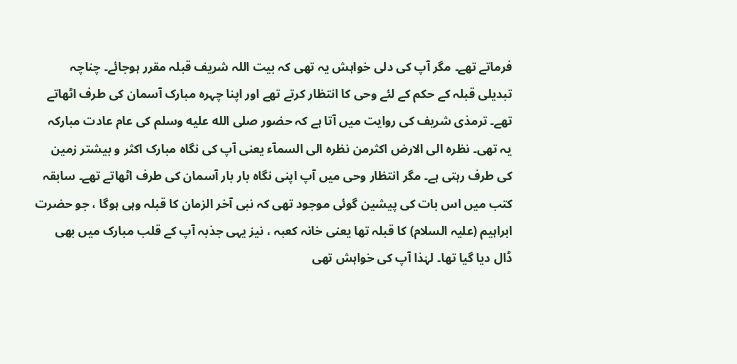فرماتے تھے۔ مگر آپ کی دلی خواہش یہ تھی کہ بیت اللہ شریف قبلہ مقرر ہوجائے۔ چناچہ تبدیلی قبلہ کے حکم کے لئے وحی کا انتظار کرتے تھے اور اپنا چہرہ مبارک آسمان کی طرف اٹھاتے تھے۔ ترمذی شریف کی روایت میں آتا ہے کہ حضور صلى الله عليه وسلم کی عام عادت مبارکہ یہ تھی۔ نظرہ الی الارض اکثرمن نظرہ الی السمآء یعنی آپ کی نگاہ مبارک اکثر و بیشتر زمین کی طرف رہتی ہے۔ مگر انتظار وحی میں آپ اپنی نگاہ بار بار آسمان کی طرف اٹھاتے تھے۔ سابقہ کتب میں اس بات کی پیشین گوئی موجود تھی کہ نبی آخر الزمان کا قبلہ وہی ہوگا ، جو حضرت ابراہیم (علیہ السلام) کا قبلہ تھا یعنی خانہ کعبہ ، نیز یہی جذبہ آپ کے قلب مبارک میں بھی ڈال دیا گیا تھا۔ لہٰذا آپ کی خواہش تھی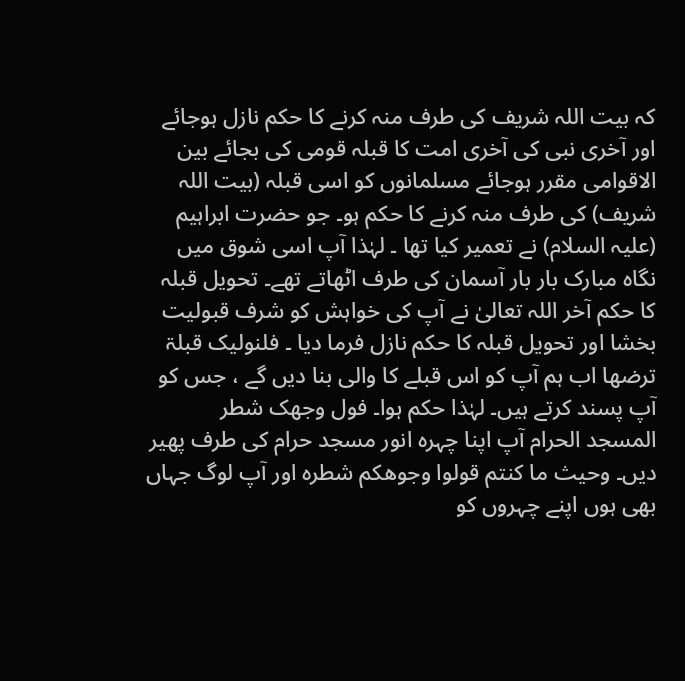کہ بیت اللہ شریف کی طرف منہ کرنے کا حکم نازل ہوجائے اور آخری نبی کی آخری امت کا قبلہ قومی کی بجائے بین الاقوامی مقرر ہوجائے مسلمانوں کو اسی قبلہ (بیت اللہ شریف) کی طرف منہ کرنے کا حکم ہو۔ جو حضرت ابراہیم (علیہ السلام) نے تعمیر کیا تھا ۔ لہٰذا آپ اسی شوق میں نگاہ مبارک بار بار آسمان کی طرف اٹھاتے تھے۔ تحویل قبلہ کا حکم آخر اللہ تعالیٰ نے آپ کی خواہش کو شرف قبولیت بخشا اور تحویل قبلہ کا حکم نازل فرما دیا ۔ فلنولیک قبلۃ ترضھا اب ہم آپ کو اس قبلے کا والی بنا دیں گے ، جس کو آپ پسند کرتے ہیں۔ لہٰذا حکم ہوا۔ فول وجھک شطر المسجد الحرام آپ اپنا چہرہ انور مسجد حرام کی طرف پھیر دیں۔ وحیث ما کنتم قولوا وجوھکم شطرہ اور آپ لوگ جہاں بھی ہوں اپنے چہروں کو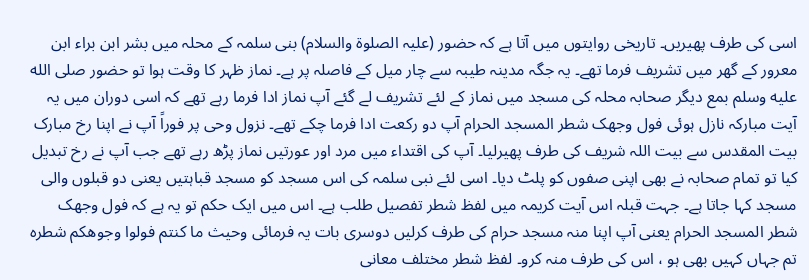اسی کی طرف پھیریں۔ تاریخی روایتوں میں آتا ہے کہ حضور (علیہ الصلوۃ والسلام) بنی سلمہ کے محلہ میں بشر ابن براء ابن معرور کے گھر میں تشریف فرما تھے۔ یہ جگہ مدینہ طیبہ سے چار میل کے فاصلہ پر ہے۔ نماز ظہر کا وقت ہوا تو حضور صلى الله عليه وسلم بمع دیگر صحابہ محلہ کی مسجد میں نماز کے لئے تشریف لے گئے آپ نماز ادا فرما رہے تھے کہ اسی دوران میں یہ آیت مبارکہ نازل ہوئی فول وجھک شطر المسجد الحرام آپ دو رکعت ادا فرما چکے تھے۔ نزول وحی پر فوراً آپ نے اپنا رخ مبارک بیت المقدس سے بیت اللہ شریف کی طرف پھیرلیا۔ آپ کی اقتداء میں مرد اور عورتیں نماز پڑھ رہے تھے جب آپ نے رخ تبدیل کیا تو تمام صحابہ نے بھی اپنی صفوں کو پلٹ دیا۔ اسی لئے نبی سلمہ کی اس مسجد کو مسجد قباہتیں یعنی دو قبلوں والی مسجد کہا جاتا ہے۔ جہت قبلہ اس آیت کریمہ میں لفظ شطر تفصیل طلب ہے۔ اس میں ایک حکم تو یہ ہے کہ فول وجھک شطر المسجد الحرام یعنی آپ اپنا منہ مسجد حرام کی طرف کرلیں دوسری بات یہ فرمائی وحیث ما کنتم فولوا وجوھکم شطرہ تم جہاں کہیں بھی ہو ، اس کی طرف منہ کرو۔ لفظ شطر مختلف معانی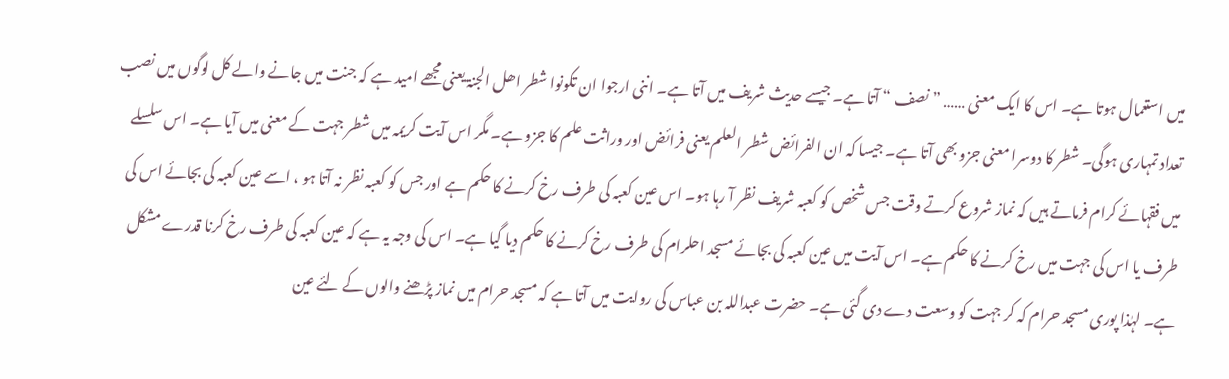میں استعمال ہوتا ہے۔ اس کا ایک معنی …… ” نصف “ آتا ہے۔ جیسے حدیث شریف میں آتا ہے۔ اننی ارجوا ان تکونوا شطر اھل الجنۃ یعنی مجھے امید ہے کہ جنت میں جانے والے کل لوگوں میں نصب تعداد تمہاری ہوگی۔ شطر کا دوسرا معنی جزو بھی آتا ہے۔ جیسا کہ ان الفرائض شطر العلم یعنی فرائض اور وراثت علم کا جزو ہے۔ مگر اس آیت کریمہ میں شطر جہت کے معنی میں آیا ہے۔ اس سلسلے میں فقہائے کرام فرماتے ہیں کہ نماز شروع کرتے وقت جس شخص کو کعبہ شریف نظر آ رہا ہو۔ اس عین کعبہ کی طرف رخ کرنے کا حکم ہے اور جس کو کعبہ نظر نہ آتا ہو ، اسے عین کعبہ کی بجائے اس کی طرف یا اس کی جہت میں رخ کرنے کا حکم ہے۔ اس آیت میں عین کعبہ کی بجائے مسجد احلرام کی طرف رخ کرنے کا حکم دیا گیا ہے۔ اس کی وجہ یہ ہے کہ عین کعبہ کی طرف رخ کرنا قدرے مشکل ہے۔ لہٰذا پوری مسجد حرام کہ کر جہت کو وسعت دے دی گئی ہے۔ حضرت عبداللہ بن عباس کی روایت میں آتا ہے کہ مسجد حرام میں نماز پڑھنے والوں کے لئے عین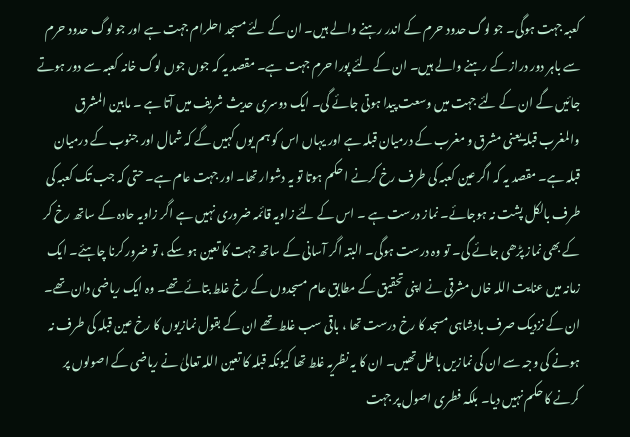کعبہ جہت ہوگی۔ جو لوگ حدود حرم کے اندر رہنے والے ہیں۔ ان کے لئے مسجد احلرام جہت ہے اور جو لوگ حدود حرم سے باہر دور دراز کے رہنے والے ہیں۔ ان کے لئے پورا حرم جہت ہے۔ مقصد یہ کہ جوں جوں لوگ خانہ کعبہ سے دور ہوتے جائیں گے ان کے لئے جہت میں وسعت پیدا ہوتی جائے گی۔ ایک دوسری حدیث شریف میں آتا ہے ۔ مابین المشرق والمغرب قبلۃ یعنی مشرق و مغرب کے درمیان قبلہ ہے اور یہاں اس کو ہم یوں کہیں گے کہ شمال اور جنوب کے درمیان قبلہ ہے۔ مقصد یہ کہ اگر عین کعبہ کی طرف رخ کرنے ا حکم ہوتا تو یہ دشوار تھا۔ اور جہت عام ہے۔ حتی کہ جب تک کعبہ کی طرف بالکل پشت نہ ہوجائے۔ نماز درست ہے ۔ اس کے لئے زاویہ قائمہ ضروری نہیں ہے اگر زاویہ حادہ کے ساتھ رخ کر کے بھی نماز پڑھی جائے گی۔ تو وہ درست ہوگی۔ البتہ اگر آسانی کے ساتھ جہت کا تعین ہو سکے ، تو ضرور کرنا چاہئے۔ ایک زمانہ میں عنایت اللہ خاں مشرقی نے اپنی تحقیق کے مطابق عام مسجدوں کے رخ غلط بتائے تھے۔ وہ ایک ریاضی دان تھے۔ ان کے نزدیک صرف بادشاہی مسجد کا رخ درست تھا ، باقی سب غلط تھے ان کے بقول نمازیوں کا رخ عین قبلہ کی طرف نہ ہونے کی وجہ سے ان کی نمازیں باطل تھیں۔ ان کا یہ نظریہ غلط تھا کیونکہ قبلہ کا تعین اللہ تعالیٰ نے ریاضی کے اصولوں پر کرنے کا حکم نہیں دیا۔ بلکہ فطری اصول پر جہت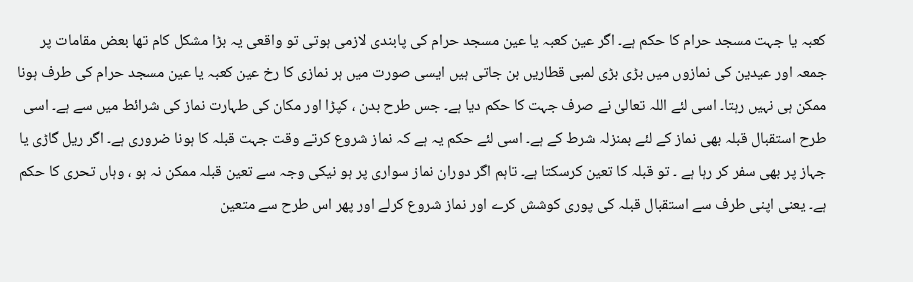کعبہ یا جہت مسجد حرام کا حکم ہے۔ اگر عین کعبہ یا عین مسجد حرام کی پابندی لازمی ہوتی تو واقعی یہ بڑا مشکل کام تھا بعض مقامات پر جمعہ اور عیدین کی نمازوں میں بڑی بڑی لمبی قطاریں بن جاتی ہیں ایسی صورت میں ہر نمازی کا رخ عین کعبہ یا عین مسجد حرام کی طرف ہونا ممکن ہی نہیں رہتا۔ اسی لئے اللہ تعالیٰ نے صرف جہت کا حکم دیا ہے۔ جس طرح بدن ، کپڑا اور مکان کی طہارت نماز کی شرائط میں سے ہے۔ اسی طرح استقبال قبلہ بھی نماز کے لئے بمنزلہ شرط کے ہے۔ اسی لئے حکم یہ ہے کہ نماز شروع کرتے وقت جہت قبلہ کا ہونا ضروری ہے۔ اگر ریل گاڑی یا جہاز پر بھی سفر کر رہا ہے ۔ تو قبلہ کا تعین کرسکتا ہے۔ تاہم اگر دوران نماز سواری پر ہو نیکی وجہ سے تعین قبلہ ممکن نہ ہو ، وہاں تحری کا حکم ہے۔ یعنی اپنی طرف سے استقبال قبلہ کی پوری کوشش کرے اور نماز شروع کرلے اور پھر اس طرح سے متعین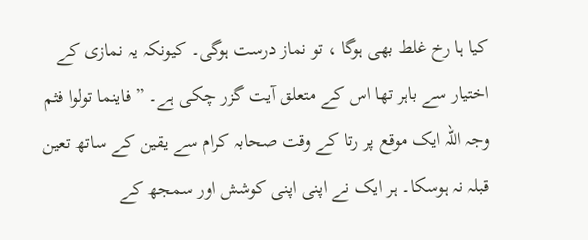کیا ہا رخ غلط بھی ہوگا ، تو نماز درست ہوگی۔ کیونکہ یہ نمازی کے اختیار سے باہر تھا اس کے متعلق آیت گزر چکی ہے۔ ” فاینما تولوا فثم وجہ اللہ ایک موقع پر رتا کے وقت صحابہ کرام سے یقین کے ساتھ تعین قبلہ نہ ہوسکا۔ ہر ایک نے اپنی اپنی کوشش اور سمجھ کے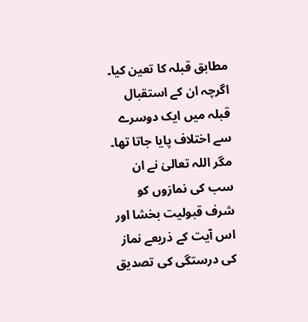مطابق قبلہ کا تعین کیا۔ اگرچہ ان کے استقبال قبلہ میں ایک دوسرے سے اختلاف پایا جاتا تھا۔ مگر اللہ تعالیٰ نے ان سب کی نمازوں کو شرف قبولیت بخشا اور اس آیت کے ذریعے نماز کی درستگی کی تصدیق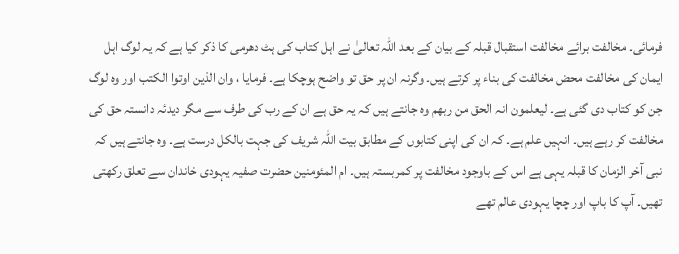فرمائی۔ مخالفت برائے مخالفت استقبال قبلہ کے بیان کے بعد اللہ تعالیٰ نے اہل کتاب کی ہٹ دھرمی کا ذکر کیا ہے کہ یہ لوگ اہل ایمان کی مخالفت محض مخالفت کی بناء پر کرتے ہیں۔ وگرنہ ان پر حق تو واضح ہوچکا ہے۔ فرمایا ، وان الذین اوتوا الکتب اور وہ لوگ جن کو کتاب دی گئی ہے۔ لیعلمون انہ الحق من ربھم وہ جانتے ہیں کہ یہ حق ہے ان کے رب کی طرف سے مگر دیدئہ دانستہ حق کی مخالفت کر رہے ہیں۔ انہیں علم ہے۔ کہ ان کی اپنی کتابوں کے مطابق بیت اللہ شریف کی جہت بالکل درست ہے۔ وہ جانتے ہیں کہ نبی آخر الزمان کا قبلہ یہی ہے اس کے باوجود مخالفت پر کمربستہ ہیں۔ ام المئومنین حضرت صفیہ یہودی خاندان سے تعلق رکھتی تھیں۔ آپ کا باپ اور چچا یہودی عالم تھے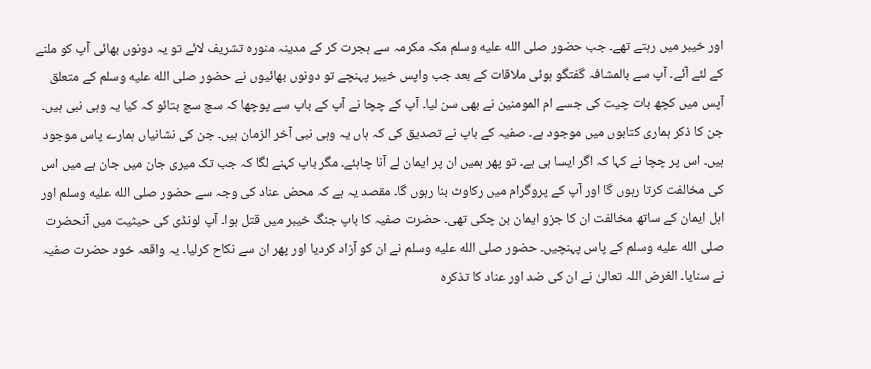اور خیبر میں رہتے تھے۔ جب حضور صلى الله عليه وسلم مکہ مکرمہ سے ہجرت کر کے مدینہ منورہ تشریف لائے تو یہ دونوں بھائی آپ کو ملنے کے لئے آئے۔ آپ سے بالمشافہ گفتگو ہوئی ملاقات کے بعد جب واپس خیبر پہنچے تو دونوں بھائیوں نے حضور صلى الله عليه وسلم کے متعلق آپس میں کچھ بات چیت کی جسے ام المومنین نے بھی سن لیا۔ آپ کے چچا نے آپ کے باپ سے پوچھا کہ سچ سچ بتائو کہ کیا یہ وہی نبی ہیں۔ جن کا ذکر ہماری کتابوں میں موجود ہے۔ صفیہ کے باپ نے تصدیق کی کہ ہاں یہ وہی نبی آخر الزمان ہیں۔ جن کی نشانیاں ہمارے پاس موجود ہیں۔ اس پر چچا نے کہا کہ اگر ایسا ہی ہے۔ تو پھر ہمیں ان پر ایمان لے آنا چاہئے۔ مگر باپ کہنے لگا کہ جب تک میری جان میں جان ہے میں اس کی مخالفت کرتا رہوں گا اور آپ کے پروگرام میں رکاوٹ بنا رہوں گا۔ مقصد یہ ہے کہ محض عناد کی وجہ سے حضور صلى الله عليه وسلم اور اہل ایمان کے ساتھ مخالفت ان کا جزو ایمان بن چکی تھی۔ حضرت صفیہ کا باپ جنگ خیبر میں قتل ہوا۔ آپ لونڈی کی حیثیت میں آنحضرت صلى الله عليه وسلم کے پاس پہنچیں۔ حضور صلى الله عليه وسلم نے ان کو آزاد کردیا اور پھر ان سے نکاح کرلیا۔ یہ واقعہ خود حضرت صفیہ نے سنایا۔ الغرض اللہ تعالیٰ نے ان کی ضد اور عناد کا تذکرہ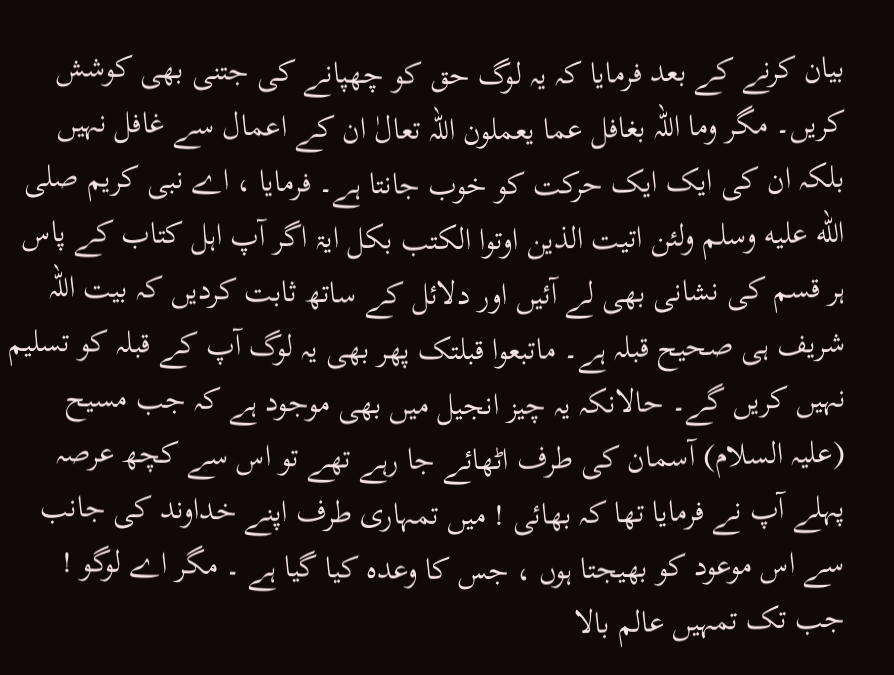بیان کرنے کے بعد فرمایا کہ یہ لوگ حق کو چھپانے کی جتنی بھی کوشش کریں۔ مگر وما اللہ بغافل عما یعملون اللہ تعالٰ ان کے اعمال سے غافل نہیں بلکہ ان کی ایک ایک حرکت کو خوب جانتا ہے۔ فرمایا ، اے نبی کریم صلى الله عليه وسلم ولئن اتیت الذین اوتوا الکتب بکل ایۃ اگر آپ اہل کتاب کے پاس ہر قسم کی نشانی بھی لے آئیں اور دلائل کے ساتھ ثابت کردیں کہ بیت اللہ شریف ہی صحیح قبلہ ہے۔ ماتبعوا قبلتک پھر بھی یہ لوگ آپ کے قبلہ کو تسلیم نہیں کریں گے۔ حالانکہ یہ چیز انجیل میں بھی موجود ہے کہ جب مسیح (علیہ السلام) آسمان کی طرف اٹھائے جا رہے تھے تو اس سے کچھ عرصہ پہلے آپ نے فرمایا تھا کہ بھائی ! میں تمہاری طرف اپنے خداوند کی جانب سے اس موعود کو بھیجتا ہوں ، جس کا وعدہ کیا گیا ہے ۔ مگر اے لوگو ! جب تک تمہیں عالم بالا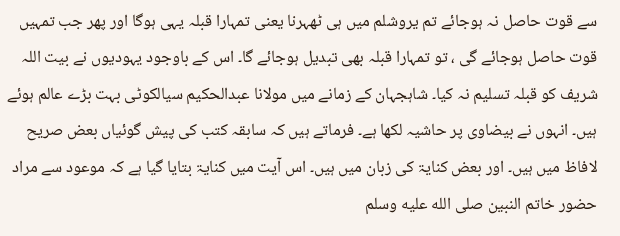سے قوت حاصل نہ ہوجائے تم یروشلم میں ہی ٹھہرنا یعنی تمہارا قبلہ یہی ہوگا اور پھر جب تمہیں قوت حاصل ہوجائے گی ، تو تمہارا قبلہ بھی تبدیل ہوجائے گا۔ اس کے باوجود یہودیوں نے بیت اللہ شریف کو قبلہ تسلیم نہ کیا۔ شاہجہان کے زمانے میں مولانا عبدالحکیم سیالکوٹی بہت بڑے عالم ہوئے ہیں۔ انہوں نے بیضاوی پر حاشیہ لکھا ہے۔ فرماتے ہیں کہ سابقہ کتب کی پیش گوئیاں بعض صریح لافاظ میں ہیں۔ اور بعض کنایۃ کی زبان میں ہیں۔ اس آیت میں کنایۃ بتایا گیا ہے کہ موعود سے مراد حضور خاتم النبین صلى الله عليه وسلم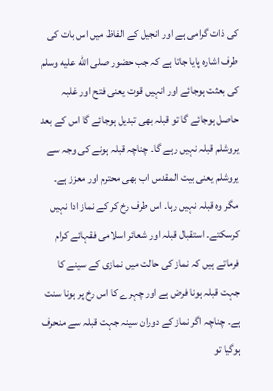کی ذات گرامی ہے اور انجیل کے الفاظ میں اس بات کی طرف اشارہ پایا جاتا ہے کہ جب حضور صلى الله عليه وسلم کی بعثت ہوجائے اور انہیں قوت یعنی فتح اور غلبہ حاصل ہوجائے گا تو قبلہ بھی تبدیل ہوجائے گا اس کے بعد یروشلم قبلہ نہیں رہے گا۔ چناچہ قبلہ ہونے کی وجہ سے یروشلم یعنی بیت المقدس اب بھی محترم اور معزز ہے۔ مگر وہ قبلہ نہیں رہا۔ اس طرف رخ کر کے نماز ادا نہیں کرسکتے۔ استقبال قبلہ اور شعائر اسلامی فقہائے کرام فرماتے ہیں کہ نماز کی حالت میں نمازی کے سینے کا جہت قبلہ ہونا فرض ہے اور چہرے کا اس رخ پر ہونا سنت ہے۔ چناچہ اگر نماز کے دوران سینہ جہت قبلہ سے منحرف ہوگیا تو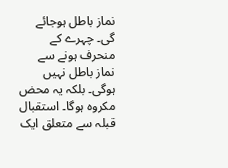نماز باطل ہوجائے گی۔ چہرے کے منحرف ہونے سے نماز باطل نہیں ہوگی۔ بلکہ یہ محض مکروہ ہوگا۔ استقبال قبلہ سے متعلق ایک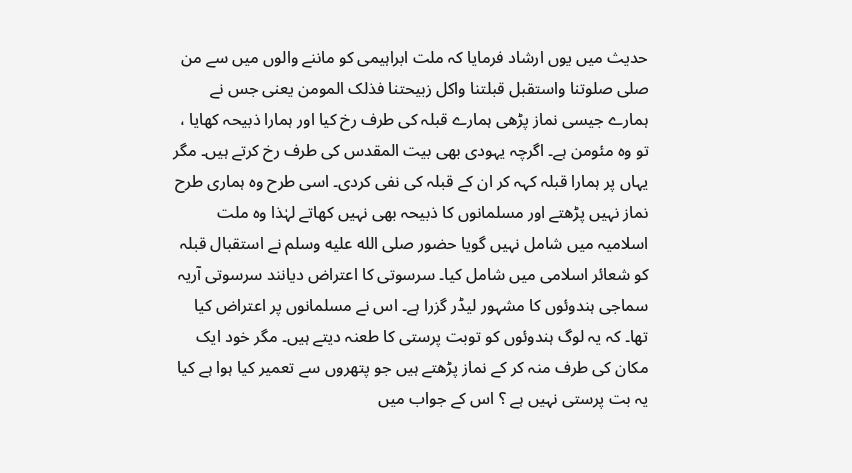حدیث میں یوں ارشاد فرمایا کہ ملت ابراہیمی کو ماننے والوں میں سے من صلی صلوتنا واستقبل قبلتنا واکل زبیحتنا فذلک المومن یعنی جس نے ہمارے جیسی نماز پڑھی ہمارے قبلہ کی طرف رخ کیا اور ہمارا ذبیحہ کھایا ، تو وہ مئومن ہے۔ اگرچہ یہودی بھی بیت المقدس کی طرف رخ کرتے ہیں۔ مگر یہاں پر ہمارا قبلہ کہہ کر ان کے قبلہ کی نفی کردی۔ اسی طرح وہ ہماری طرح نماز نہیں پڑھتے اور مسلمانوں کا ذبیحہ بھی نہیں کھاتے لہٰذا وہ ملت اسلامیہ میں شامل نہیں گویا حضور صلى الله عليه وسلم نے استقبال قبلہ کو شعائر اسلامی میں شامل کیا۔ سرسوتی کا اعتراض دیانند سرسوتی آریہ سماجی ہندوئوں کا مشہور لیڈر گزرا ہے۔ اس نے مسلمانوں پر اعتراض کیا تھا۔ کہ یہ لوگ ہندوئوں کو توبت پرستی کا طعنہ دیتے ہیں۔ مگر خود ایک مکان کی طرف منہ کر کے نماز پڑھتے ہیں جو پتھروں سے تعمیر کیا ہوا ہے کیا یہ بت پرستی نہیں ہے ؟ اس کے جواب میں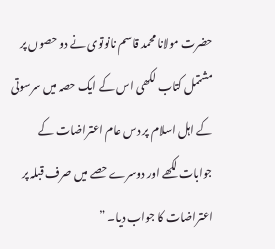حضرت مولانا محمد قاسم نانوتوی نے دو حصوں پر مشتمل کتاب لکھی اس کے ایک حصہ میں سرسوتی کے اہل اسلام پر دس عام اعتراضات کے جوابات لکھے اور دوسرے حصے میں صرف قبلہ پر اعتراضات کا جواب دیا۔ ”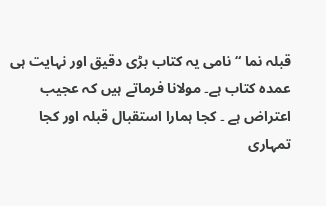قبلہ نما “ نامی یہ کتاب بڑی دقیق اور نہایت ہی عمدہ کتاب ہے۔ مولانا فرماتے ہیں کہ عجیب اعتراض ہے ۔ کجا ہمارا استقبال قبلہ اور کجا تمہاری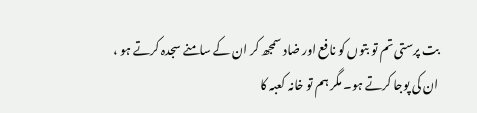بت پرستی تم تو بتوں کو نافع اور ضاد سمجھ کر ان کے سامنے سجدہ کرتے ہو ، ان کی پوجا کرتے ہو۔ مگر ہم تو خانہ کعبہ کا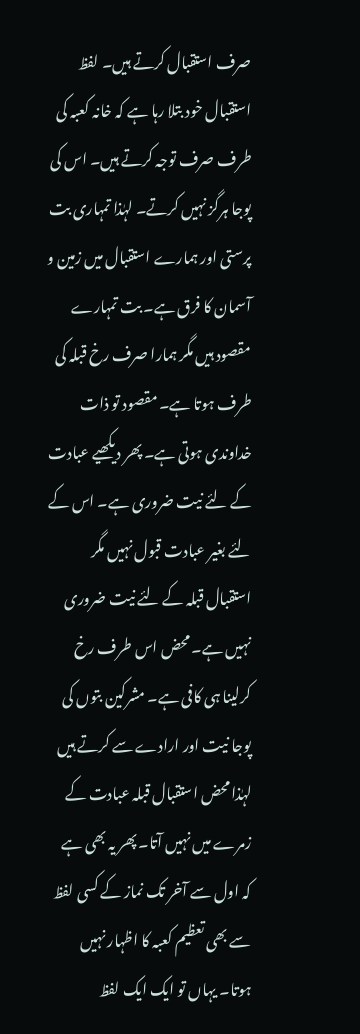صرف استقبال کرتے ہیں۔ لفظ استقبال خود بتلا رہا ہے کہ خانہ کعبہ کی طرف صرف توجہ کرتے ہیں۔ اس کی پوجا ہرگز نہیں کرتے۔ لہٰذا تمہاری بت پرستی اور ہمارے استقبال میں زمین و آسمان کا فرق ہے۔ بت تمہارے مقصود ہیں مگر ہمارا صرف رخ قبلہ کی طرف ہوتا ہے۔ مقصود تو ذات خداوندی ہوتی ہے۔ پھر دیکھیے عبادت کے لئے نیت ضروری ہے۔ اس کے لئے بغیر عبادت قبول نہیں مگر استقبال قبلہ کے لئے نیت ضروری نہیں ہے۔ محض اس طرف رخ کرلینا ہی کافی ہے۔ مشرکین بتوں کی پوجا نیت اور ارادے سے کرتے ہیں لہٰذا محض استقبال قبلہ عبادت کے زمرے میں نہیں آتا۔ پھر یہ بھی ہے کہ اول سے آخر تک نماز کے کسی لفظ سے بھی تعظیم کعبہ کا اظہار نہیں ہوتا۔ یہاں تو ایک ایک لفظ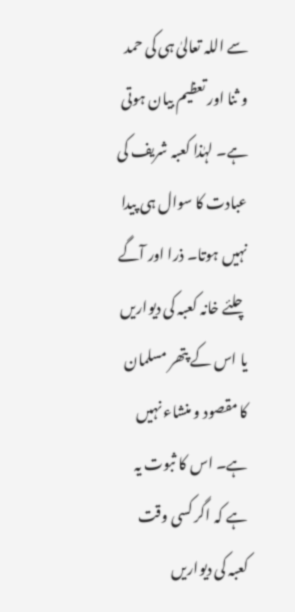سے اللہ تعالیٰ ہی کی حمد و ثنا اور تعظیم بیان ہوتی ہے۔ لہٰذا کعبہ شریف کی عبادت کا سوال ہی پیدا نہیں ہوتا۔ ذرا اور آگے چلئے خانہ کعبہ کی دیواریں یا اس کے پتھر مسلمان کا مقصود و منشاء نہیں ہے۔ اس کا ثبوت یہ ہے کہ اگر کسی وقت کعبہ کی دیواریں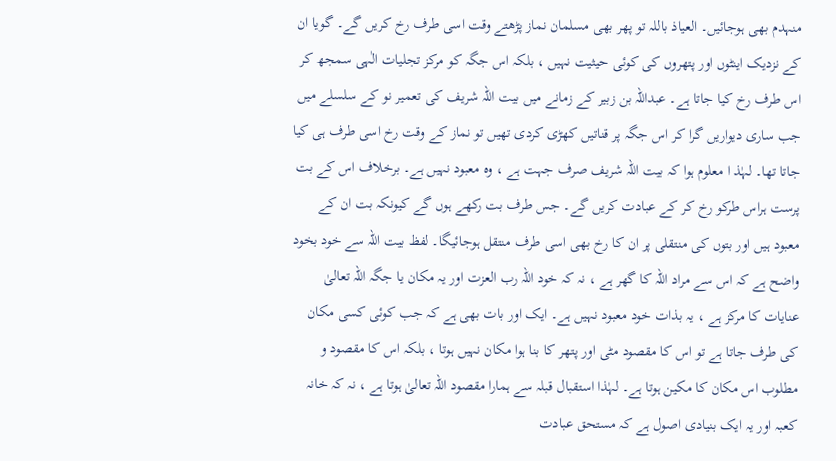منہدم بھی ہوجائیں۔ العیاذ باللہ تو پھر بھی مسلمان نماز پڑھتے وقت اسی طرف رخ کریں گے۔ گویا ان کے نزدیک اینٹوں اور پتھروں کی کوئی حیثیت نہیں ، بلکہ اس جگہ کو مرکز تجلیات الٰہی سمجھ کر اس طرف رخ کیا جاتا ہے۔ عبداللہ بن زبیر کے زمانے میں بیت اللہ شریف کی تعمیر نو کے سلسلے میں جب ساری دیواریں گرا کر اس جگہ پر قناتیں کھڑی کردی تھیں تو نماز کے وقت رخ اسی طرف ہی کیا جاتا تھا۔ لہٰذ ا معلوم ہوا کہ بیت اللہ شریف صرف جہت ہے ، وہ معبود نہیں ہے۔ برخلاف اس کے بت پرست ہراس طرکو رخ کر کے عبادت کریں گے۔ جس طرف بت رکھے ہوں گے کیونکہ بت ان کے معبود ہیں اور بتوں کی منتقلی پر ان کا رخ بھی اسی طرف منتقل ہوجائیگا۔ لفظ بیت اللہ سے خود بخود واضح ہے کہ اس سے مراد اللہ کا گھر ہے ، نہ کہ خود اللہ رب العزت اور یہ مکان یا جگہ اللہ تعالیٰ عنایات کا مرکز ہے ، یہ بذات خود معبود نہیں ہے۔ ایک اور بات بھی ہے کہ جب کوئی کسی مکان کی طرف جاتا ہے تو اس کا مقصود مٹی اور پتھر کا بنا ہوا مکان نہیں ہوتا ، بلکہ اس کا مقصود و مطلوب اس مکان کا مکین ہوتا ہے۔ لہٰذا استقبال قبلہ سے ہمارا مقصود اللہ تعالیٰ ہوتا ہے ، نہ کہ خانہ کعبہ اور یہ ایک بنیادی اصول ہے کہ مستحق عبادت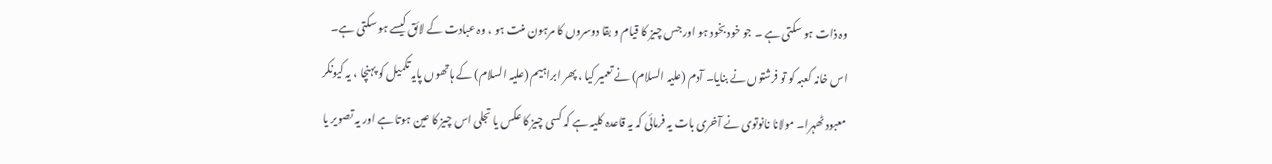وہ ذات ہو سکتی ہے ۔ جو خود بخود ہو اور جس چیز کا قیام و بقا دوسروں کا مرہون منت ہو ، وہ عبادت کے لائق کیسے ہو سکتی ہے۔ اس خانہ کعبہ کو تو فرشتوں نے بنایا۔ آدم (علیہ السلام) نے تعمیر کیا ، پھر ابراہیم (علیہ السلام) کے ہاتھوں پایہ تکمیل کو پہنچا ، یہ کیونکر معبود ٹھہرا۔ مولانا نانوتوی نے آخری بات یہ فرمائی کہ یہ قاعدہ کلیہ ہے کہ کسی چیز کا عکس یا تجلی اس چیز کا عین ہوتا ہے اور یہ تصویر یا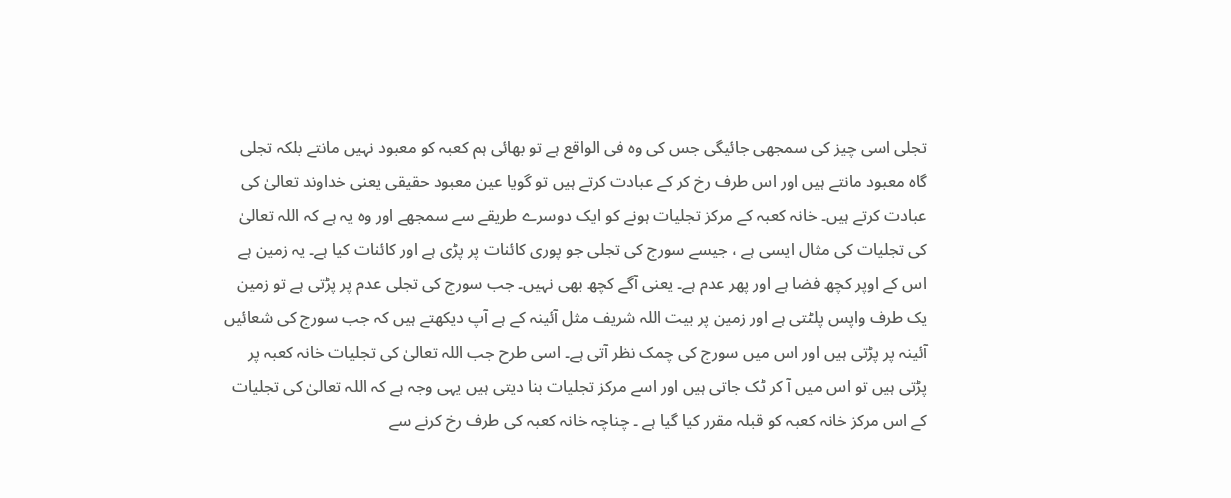تجلی اسی چیز کی سمجھی جائیگی جس کی وہ فی الواقع ہے تو بھائی ہم کعبہ کو معبود نہیں مانتے بلکہ تجلی گاہ معبود مانتے ہیں اور اس طرف رخ کر کے عبادت کرتے ہیں تو گویا عین معبود حقیقی یعنی خداوند تعالیٰ کی عبادت کرتے ہیں۔ خانہ کعبہ کے مرکز تجلیات ہونے کو ایک دوسرے طریقے سے سمجھے اور وہ یہ ہے کہ اللہ تعالیٰ کی تجلیات کی مثال ایسی ہے ، جیسے سورج کی تجلی جو پوری کائنات پر پڑی ہے اور کائنات کیا ہے۔ یہ زمین ہے اس کے اوپر کچھ فضا ہے اور پھر عدم ہے۔ یعنی آگے کچھ بھی نہیں۔ جب سورج کی تجلی عدم پر پڑتی ہے تو زمین یک طرف واپس پلٹتی ہے اور زمین پر بیت اللہ شریف مثل آئینہ کے ہے آپ دیکھتے ہیں کہ جب سورج کی شعائیں آئینہ پر پڑتی ہیں اور اس میں سورج کی چمک نظر آتی ہے۔ اسی طرح جب اللہ تعالیٰ کی تجلیات خانہ کعبہ پر پڑتی ہیں تو اس میں آ کر ٹک جاتی ہیں اور اسے مرکز تجلیات بنا دیتی ہیں یہی وجہ ہے کہ اللہ تعالیٰ کی تجلیات کے اس مرکز خانہ کعبہ کو قبلہ مقرر کیا گیا ہے ۔ چناچہ خانہ کعبہ کی طرف رخ کرنے سے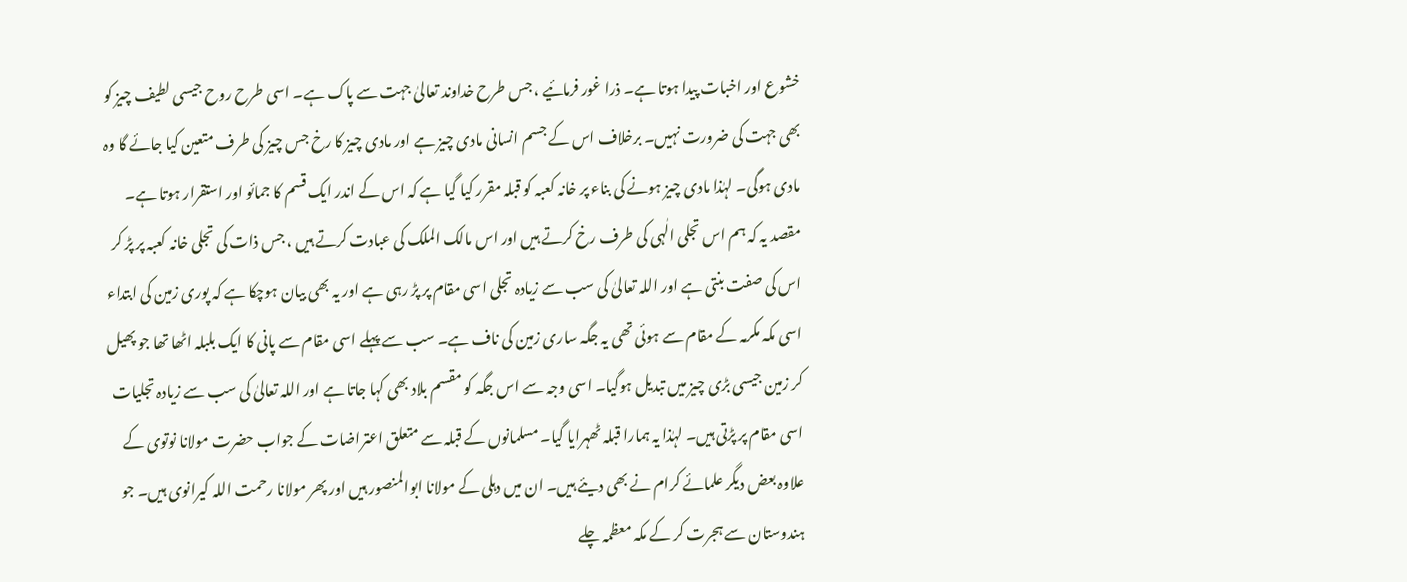خشوع اور اخبات پیدا ہوتا ہے۔ ذرا غور فرمائیے ، جس طرح خداوند تعالیٰ جہت سے پاک ہے۔ اسی طرح روح جیسی لطیف چیز کو بھی جہت کی ضرورت نہیں۔ برخلاف اس کے جسم انسانی مادی چیز ہے اور مادی چیز کا رخ جس چیز کی طرف متعین کیا جائے گا وہ مادی ہوگی۔ لہٰذا مادی چیز ہونے کی بناء پر خانہ کعبہ کو قبلہ مقرر کیا گیا ہے کہ اس کے اندر ایک قسم کا جمائو اور استقرار ہوتا ہے۔ مقصد یہ کہ ہم اس تجلی الٰہی کی طرف رخ کرتے ہیں اور اس مالک الملک کی عبادت کرتے ہیں ، جس ذات کی تجلی خانہ کعبہ پر پڑ کر اس کی صفت بنتی ہے اور اللہ تعالیٰ کی سب سے زیادہ تجلی اسی مقام پر پڑ رہی ہے اور یہ بھی بیان ہوچکا ہے کہ پوری زمین کی ابتداء اسی مکہ مکرمہ کے مقام سے ہوئی تھی یہ جگہ ساری زمین کی ناف ہے۔ سب سے پہلے اسی مقام سے پانی کا ایک بلبلہ اٹھا تھا جو پھیل کر زمین جیسی بڑی چیز میں تبدیل ہوگیا۔ اسی وجہ سے اس جگہ کو مقسم بلاد بھی کہا جاتا ہے اور اللہ تعالیٰ کی سب سے زیادہ تجلیات اسی مقام پر پڑتی ہیں۔ لہٰذا یہ ہمارا قبلہ ٹھہرایا گیا۔ مسلمانوں کے قبلہ سے متعلق اعتراضات کے جواب حضرت مولانا نوتوی کے علاوہ بعض دیگر علمائے کرام نے بھی دیئے ہیں۔ ان میں دہلی کے مولانا ابوالمنصور ہیں اور پھر مولانا رحمت اللہ کیرانوی ہیں۔ جو ہندوستان سے ہجرت کر کے مکہ معظمہ چلے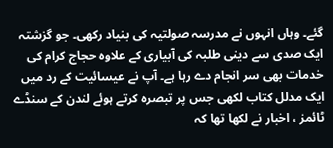گئے۔ وہاں انہوں نے مدرسہ صولتیہ کی بنیاد رکھی۔ جو گزشتہ ایک صدی سے دینی طلبہ کی آبیاری کے علاوہ حجاج کرام کی خدمات بھی سر انجام دے رہا ہے۔ آپ نے عیسائیت کے رد میں ایک مدلل کتاب لکھی جس پر تبصرہ کرتے ہوئے لندن کے سنڈے ٹائمز ، اخبار نے لکھا تھا کہ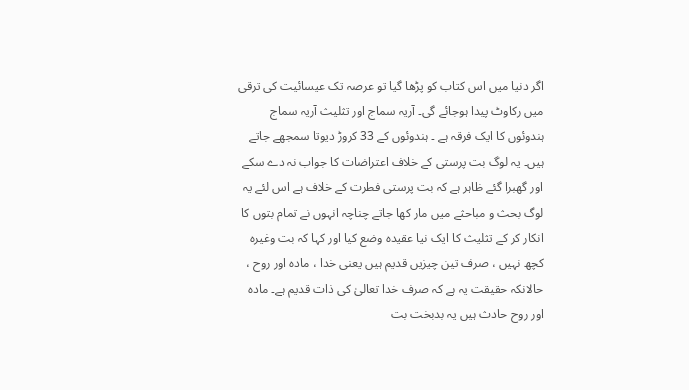اگر دنیا میں اس کتاب کو پڑھا گیا تو عرصہ تک عیسائیت کی ترقی میں رکاوٹ پیدا ہوجائے گی۔ آریہ سماج اور تثلیث آریہ سماج ہندوئوں کا ایک فرقہ ہے ۔ ہندوئوں کے 33 کروڑ دیوتا سمجھے جاتے ہیں۔ یہ لوگ بت پرستی کے خلاف اعتراضات کا جواب نہ دے سکے اور گھبرا گئے ظاہر ہے کہ بت پرستی فطرت کے خلاف ہے اس لئے یہ لوگ بحث و مباحثے میں مار کھا جاتے چناچہ انہوں نے تمام بتوں کا انکار کر کے تثلیث کا ایک نیا عقیدہ وضع کیا اور کہا کہ بت وغیرہ کچھ نہیں ، صرف تین چیزیں قدیم ہیں یعنی خدا ، مادہ اور روح ، حالانکہ حقیقت یہ ہے کہ صرف خدا تعالیٰ کی ذات قدیم ہے۔ مادہ اور روح حادث ہیں یہ بدبخت بت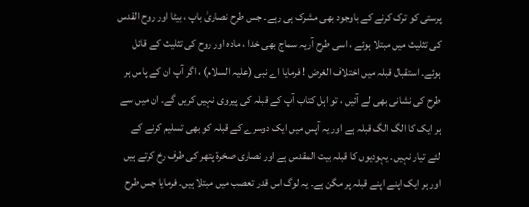پرستی کو ترک کرنے کے باوجود بھی مشرک ہی رہے۔ جس طرح نصاریٰ باپ ، بیٹا اور روح القدس کی تثلیث میں مبتلا ہوئے ، اسی طرح آریہ سماج بھی خدا ، مادہ اور روح کی تثلیث کے قائل ہوئے۔ استقبال قبلہ میں اختلاف الغرض ! فرمایا اے نبی (علیہ السلام) ، اگر آپ ان کے پاس ہر طرح کی نشانی بھی لے آئیں ، تو اہل کتاب آپ کے قبلہ کی پیروی نہیں کریں گے۔ ان میں سے ہر ایک کا الگ الگ قبلہ ہے اور یہ آپس میں ایک دوسرے کے قبلہ کو بھی تسلیم کرنے کے لئے تیار نہیں۔ یہودیوں کا قبلہ بیت المقدس ہے اور نصاری صخرۃ پتھر کی طرف رخ کرتے ہیں اور ہر ایک اپنے اپنے قبلہ پر مگن ہے۔ یہ لوگ اس قدر تعصب میں مبتلا ہیں۔ فرمایا جس طرح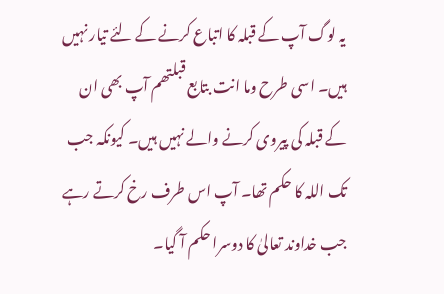یہ لوگ آپ کے قبلہ کا اتباع کرنے کے لئے تیار نہیں ہیں۔ اسی طرح وما انت بتابع قبلتھم آپ بھی ان کے قبلہ کی پیروی کرنے والے نہیں ہیں۔ کیونکہ جب تک اللہ کا حکم تھا۔ آپ اس طرف رخ کرتے رہے جب خداوند تعالیٰ کا دوسرا حکم آ گیا۔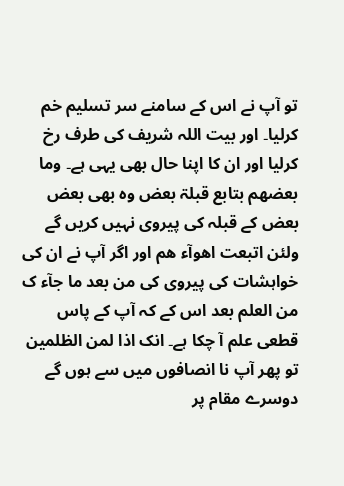تو آپ نے اس کے سامنے سر تسلیم خم کرلیا۔ اور بیت اللہ شریف کی طرف رخ کرلیا اور ان کا اپنا حال بھی یہی ہے۔ وما بعضھم بتابع قبلۃ بعض وہ بھی بعض بعض کے قبلہ کی پیروی نہیں کریں گے ولئن اتبعت اھوآء ھم اور اگر آپ نے ان کی خواہشات کی پیروی کی من بعد ما جآء ک من العلم بعد اس کے کہ آپ کے پاس قطعی علم آ چکا ہے۔ انک اذا لمن الظلمین تو پھر آپ نا انصافوں میں سے ہوں گے دوسرے مقام پر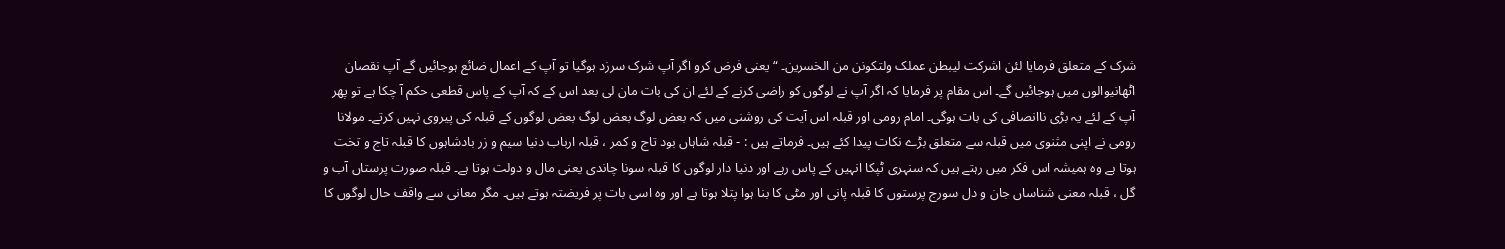شرک کے متعلق فرمایا لئن اشرکت لیبطن عملک ولتکونن من الخسرین۔ “ یعنی فرض کرو اگر آپ شرک سرزد ہوگیا تو آپ کے اعمال ضائع ہوجائیں گے آپ نقصان اٹھانیوالوں میں ہوجائیں گے۔ اس مقام پر فرمایا کہ اگر آپ نے لوگوں کو راضی کرنے کے لئے ان کی بات مان لی بعد اس کے کہ آپ کے پاس قطعی حکم آ چکا ہے تو پھر آپ کے لئے یہ بڑی ناانصافی کی بات ہوگی۔ امام رومی اور قبلہ اس آیت کی روشنی میں کہ بعض لوگ بعض لوگ بعض لوگوں کے قبلہ کی پیروی نہیں کرتے۔ مولانا رومی نے اپنی مثنوی میں قبلہ سے متعلق بڑے نکات پیدا کئے ہیں۔ فرماتے ہیں : - قبلہ شاہاں بود تاج و کمر ، قبلہ ارباب دنیا سیم و زر بادشاہوں کا قبلہ تاج و تخت ہوتا ہے وہ ہمیشہ اس فکر میں رہتے ہیں کہ سنہری ٹپکا انہیں کے پاس رہے اور دنیا دار لوگوں کا قبلہ سونا چاندی یعنی مال و دولت ہوتا ہے۔ قبلہ صورت پرستاں آب و گل ، قبلہ معنی شناساں جان و دل سورج پرستوں کا قبلہ پانی اور مٹی کا بنا ہوا پتلا ہوتا ہے اور وہ اسی بات پر فریضتہ ہوتے ہیں۔ مگر معانی سے واقف حال لوگوں کا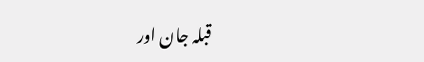قبلہ جان اور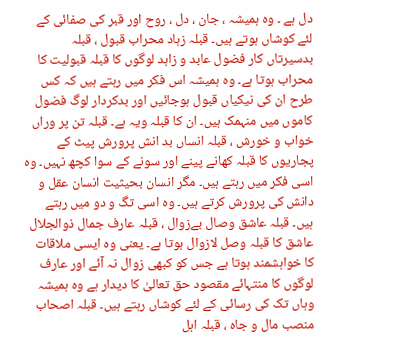دل ہے ۔ وہ ہمیشہ ، جان ، دل ، روح اور قبر کی صفائی کے لئے کوشاں ہوتے ہیں۔ قبلہ زہاد محراب قبول ، قبلہ بدسیرتاں کار فضول عابد و زاہد لوگوں کا قبلہ قبولیت کا محراب ہوتا ہے۔ وہ ہمیشہ اس فکر میں رہتے ہیں کہ کس طرح ان کی نیکیاں قبول ہوجائیں اور بدکردار لوگ فضول کاموں میں منہمک ہیں۔ ان کا قبلہ ویہ ہے۔ قبلہ تن پر وراں خواب و خورش ، قبلہ انساں بد انش پرورش پیٹ کے پجاریوں کا قبلہ کھانے پینے اور سونے کے سوا کچھ نہیں۔ وہ اسی فکر میں رہتے ہیں۔ مگر انسان بحیثیت انسان عقل و دانش کی پرورش کرتے ہیں۔ وہ اسی تگ و دو میں رہتے ہیں۔ قبلہ عاشق وصال بےزوال ، قبلہ عارف جمال ذوالجلال عاشق کا قبلہ وصل لازوال ہوتا ہے۔ یعنی وہ ایسی ملاقات کا خواہشمند ہوتا ہے جس کو کبھی زوال نہ آئے اور عارف لوگوں کا منتہائے مقصود حق تعالیٰ کا دیدار ہے وہ ہمیشہ وہاں تک کی رسائی کے لئے کوشاں رہتے ہیں۔ قبلہ اصحاب منصب مال و جاہ ، قبلہ اہل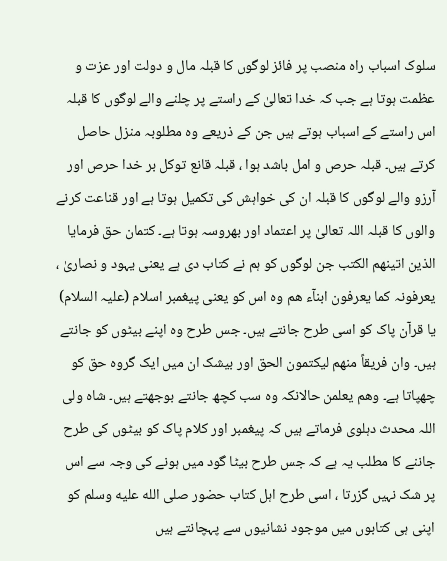سلوک اسباب راہ منصب پر فائز لوگوں کا قبلہ مال و دولت اور عزت و عظمت ہوتا ہے جب کہ خدا تعالیٰ کے راستے پر چلنے والے لوگوں کا قبلہ اس راستے کے اسباب ہوتے ہیں جن کے ذریعے وہ مطلوبہ منزل حاصل کرتے ہیں۔ قبلہ حرص و امل باشد ہوا ، قبلہ قانع توکل بر خدا حرص اور آرزو والے لوگوں کا قبلہ ان کی خواہش کی تکمیل ہوتا ہے اور قناعت کرنے والوں کا قبلہ اللہ تعالیٰ پر اعتماد اور بھروسہ ہوتا ہے۔ کتمان حق فرمایا الذین اتینھم الکتب جن لوگوں کو ہم نے کتاب دی ہے یعنی یہود و نصاریٰ ، یعرفونہ کما یعرفون ابنآء ھم وہ اس کو یعنی پیغمبر اسلام (علیہ السلام) یا قرآن پاک کو اسی طرح جانتے ہیں۔ جس طرح وہ اپنے بیٹوں کو جانتے ہیں۔ وان فریقاً منھم لیکتمون الحق اور بیشک ان میں ایک گروہ حق کو چھپاتا ہے۔ وھم یعلمن حالانکہ وہ سب کچھ جانتے بوجھتے ہیں۔ شاہ ولی اللہ محدث دہلوی فرماتے ہیں کہ پیغمبر اور کلام پاک کو بیٹوں کی طرح جاننے کا مطلب یہ ہے کہ جس طرح بیٹا گود میں ہونے کی وجہ سے اس پر شک نہیں گزرتا ، اسی طرح اہل کتاب حضور صلى الله عليه وسلم کو اپنی ہی کتابوں میں موجود نشانیوں سے پہچانتے ہیں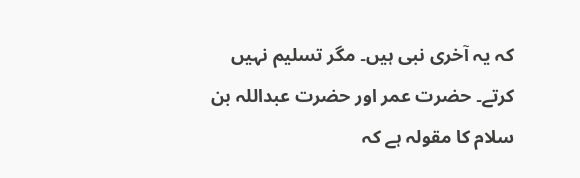کہ یہ آخری نبی ہیں۔ مگر تسلیم نہیں کرتے۔ حضرت عمر اور حضرت عبداللہ بن سلام کا مقولہ ہے کہ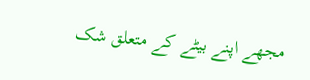مجھے اپنے بیٹے کے متعلق شک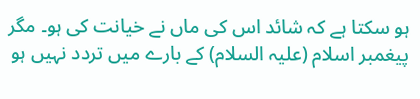ہو سکتا ہے کہ شائد اس کی ماں نے خیانت کی ہو۔ مگر پیغمبر اسلام (علیہ السلام) کے بارے میں تردد نہیں ہو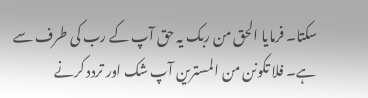سکتا۔ فرمایا الحق من ربک یہ حق آپ کے رب کی طرف سے ہے۔ فلا تکونن من المسترین آپ شک اور تردد کرنے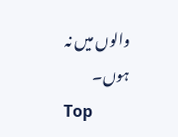والوں میں نہ ہوں۔
Top